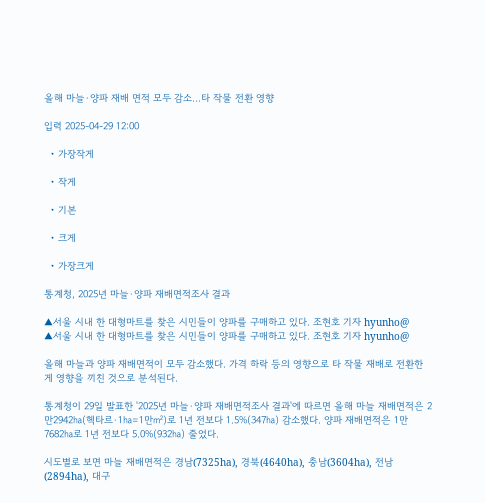올해 마늘·양파 재배 면적 모두 감소...타 작물 전환 영향

입력 2025-04-29 12:00

  • 가장작게

  • 작게

  • 기본

  • 크게

  • 가장크게

통계청, 2025년 마늘·양파 재배면적조사 결과

▲서울 시내 한 대형마트를 찾은 시민들이 양파를 구매하고 있다. 조현호 기자 hyunho@
▲서울 시내 한 대형마트를 찾은 시민들이 양파를 구매하고 있다. 조현호 기자 hyunho@

올해 마늘과 양파 재배면적이 모두 감소했다. 가격 하락 등의 영향으로 타 작물 재배로 전환한 게 영향을 끼친 것으로 분석된다.

통계청이 29일 발표한 '2025년 마늘·양파 재배면적조사 결과'에 따르면 올해 마늘 재배면적은 2만2942㏊(헥타르·1㏊=1만㎡)로 1년 전보다 1.5%(347㏊) 감소했다. 양파 재배면적은 1만7682㏊로 1년 전보다 5.0%(932㏊) 줄었다.

시도별로 보면 마늘 재배면적은 경남(7325ha), 경북(4640ha), 충남(3604ha), 전남(2894ha), 대구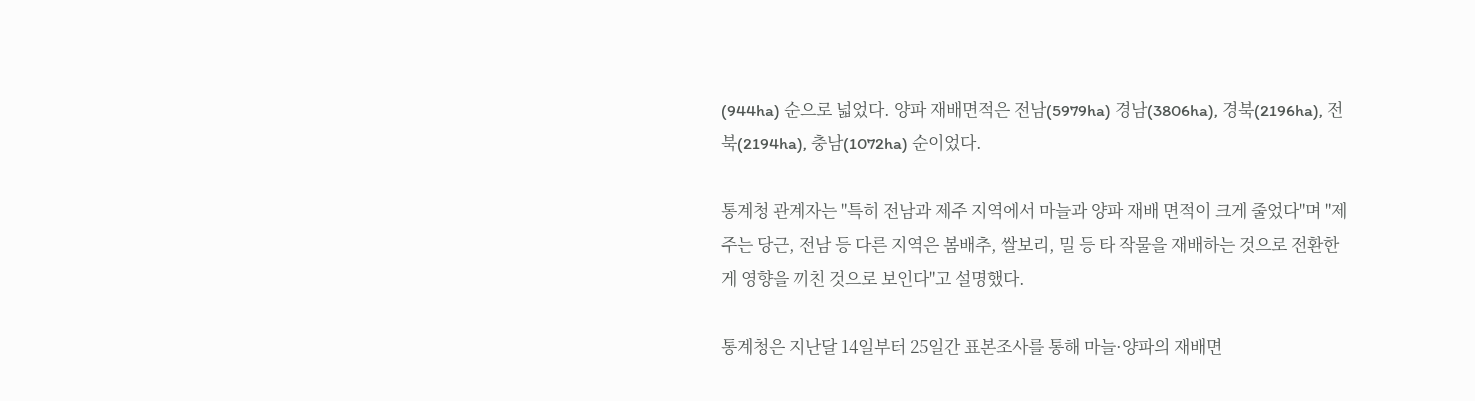(944ha) 순으로 넓었다. 양파 재배면적은 전남(5979ha) 경남(3806ha), 경북(2196ha), 전북(2194ha), 충남(1072ha) 순이었다.

통계청 관계자는 "특히 전남과 제주 지역에서 마늘과 양파 재배 면적이 크게 줄었다"며 "제주는 당근, 전남 등 다른 지역은 봄배추, 쌀보리, 밀 등 타 작물을 재배하는 것으로 전환한 게 영향을 끼친 것으로 보인다"고 설명했다.

통계청은 지난달 14일부터 25일간 표본조사를 통해 마늘·양파의 재배면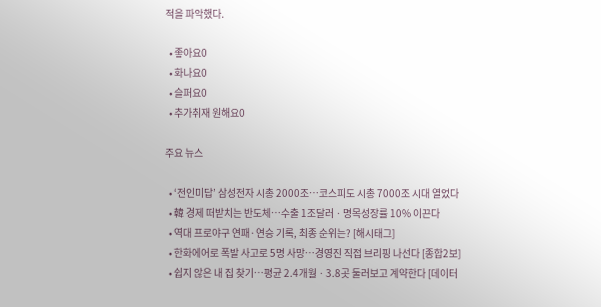적을 파악했다.

  • 좋아요0
  • 화나요0
  • 슬퍼요0
  • 추가취재 원해요0

주요 뉴스

  • ‘전인미답’ 삼성전자 시총 2000조…코스피도 시총 7000조 시대 열었다
  • 韓 경제 떠받치는 반도체⋯수출 1조달러ㆍ명목성장률 10% 이끈다
  • 역대 프로야구 연패·연승 기록, 최종 순위는? [해시태그]
  • 한화에어로 폭발 사고로 5명 사망…경영진 직접 브리핑 나선다 [종합2보]
  • 쉽지 않은 내 집 찾기…평균 2.4개월ㆍ3.8곳 둘러보고 계약한다 [데이터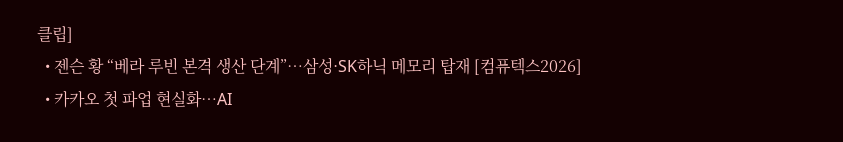클립]
  • 젠슨 황 “베라 루빈 본격 생산 단계”…삼성·SK하닉 메모리 탑재 [컴퓨텍스2026]
  • 카카오 첫 파업 현실화⋯AI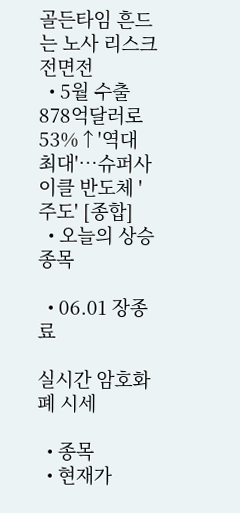골든타임 흔드는 노사 리스크 전면전
  • 5월 수출 878억달러로 53%↑'역대 최대'⋯슈퍼사이클 반도체 '주도' [종합]
  • 오늘의 상승종목

  • 06.01 장종료

실시간 암호화폐 시세

  • 종목
  • 현재가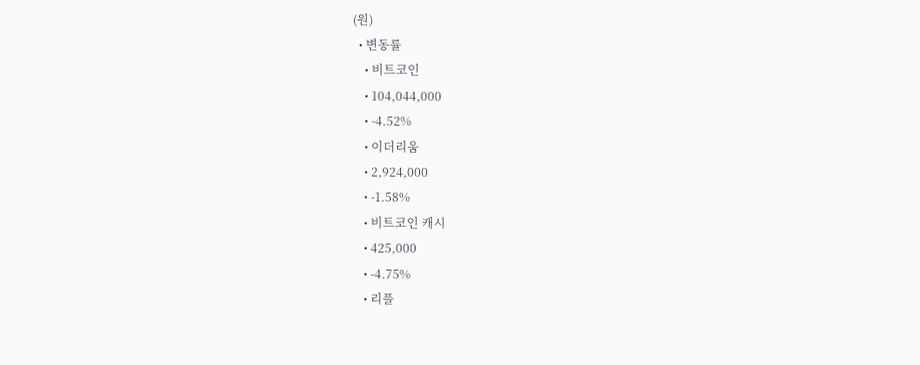(원)
  • 변동률
    • 비트코인
    • 104,044,000
    • -4.52%
    • 이더리움
    • 2,924,000
    • -1.58%
    • 비트코인 캐시
    • 425,000
    • -4.75%
    • 리플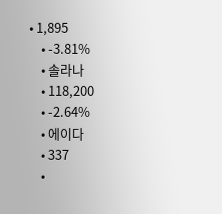• 1,895
    • -3.81%
    • 솔라나
    • 118,200
    • -2.64%
    • 에이다
    • 337
    •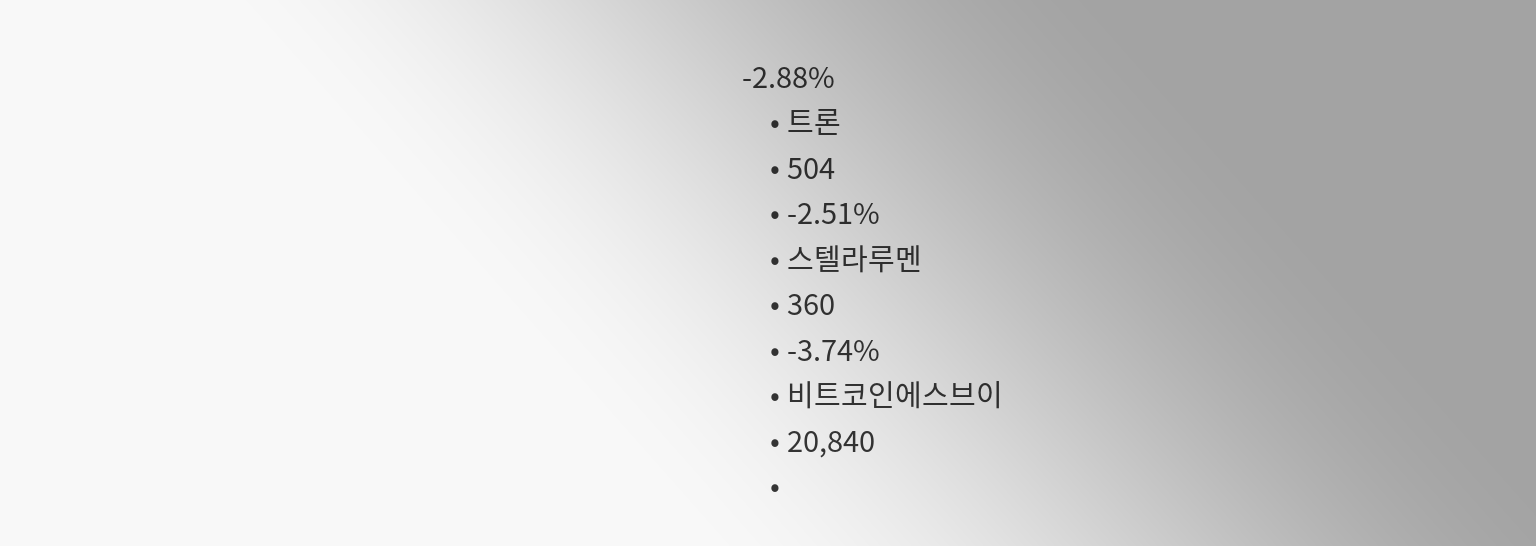-2.88%
    • 트론
    • 504
    • -2.51%
    • 스텔라루멘
    • 360
    • -3.74%
    • 비트코인에스브이
    • 20,840
    •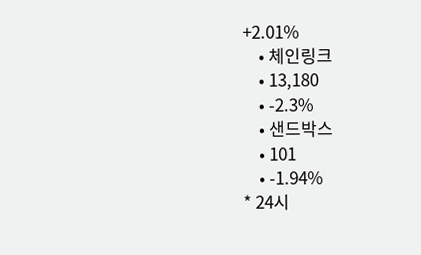+2.01%
    • 체인링크
    • 13,180
    • -2.3%
    • 샌드박스
    • 101
    • -1.94%
* 24시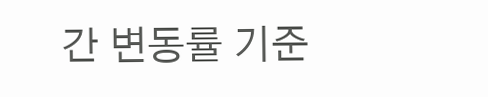간 변동률 기준